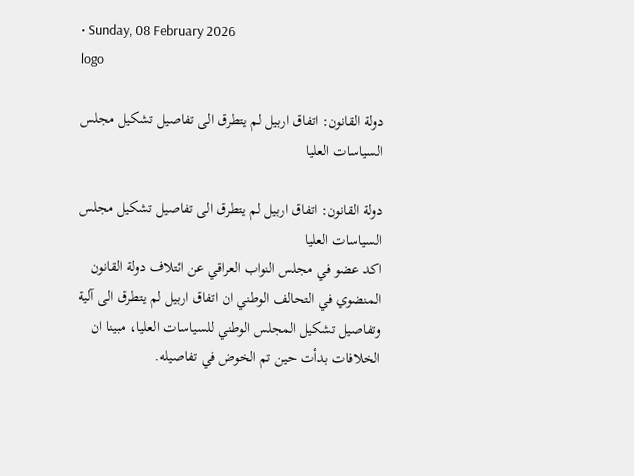• Sunday, 08 February 2026
logo

دولة القانون: اتفاق اربيل لم يتطرق الى تفاصيل تشكيل مجلس السياسات العليا

دولة القانون: اتفاق اربيل لم يتطرق الى تفاصيل تشكيل مجلس السياسات العليا
اكد عضو في مجلس النواب العراقي عن ائتلاف دولة القانون المنضوي في التحالف الوطني ان اتفاق اربيل لم يتطرق الى آلية وتفاصيل تشكيل المجلس الوطني للسياسات العليا، مبينا ان الخلافات بدأت حين تم الخوض في تفاصيله.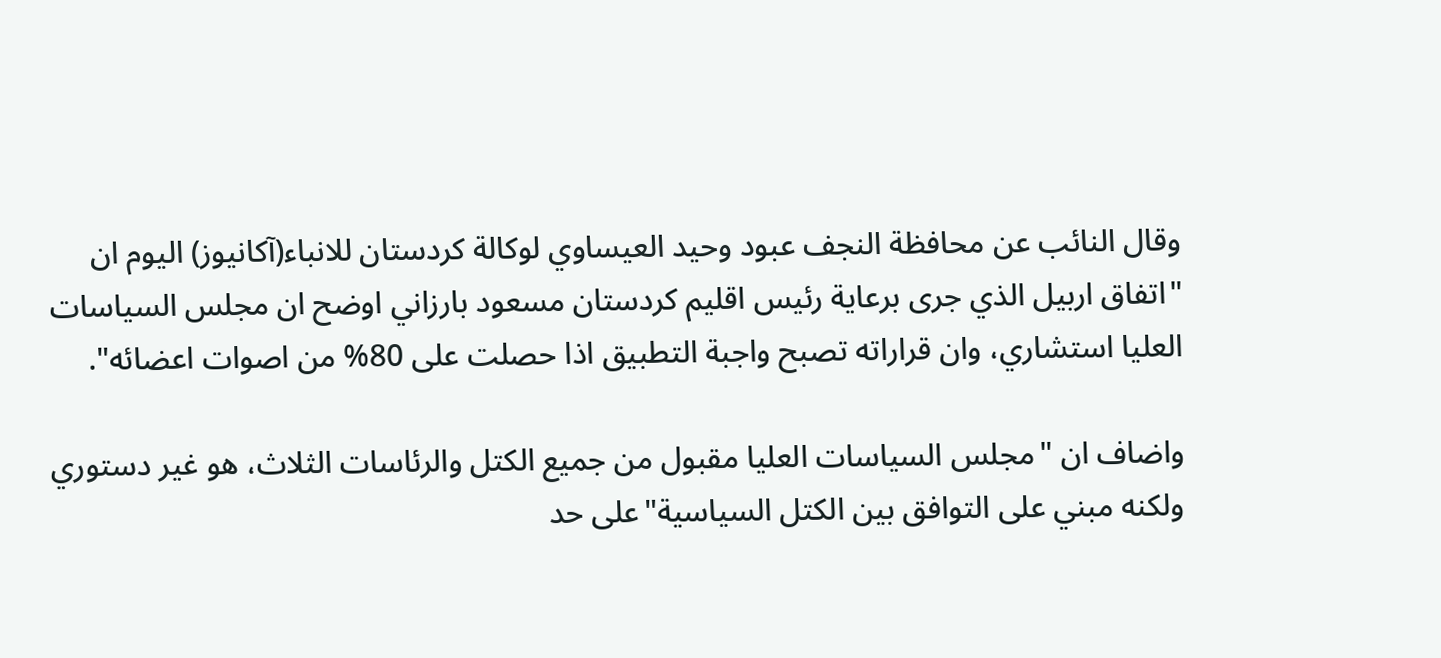وقال النائب عن محافظة النجف عبود وحيد العيساوي لوكالة كردستان للانباء(آكانيوز) اليوم ان "اتفاق اربيل الذي جرى برعاية رئيس اقليم كردستان مسعود بارزاني اوضح ان مجلس السياسات العليا استشاري، وان قراراته تصبح واجبة التطبيق اذا حصلت على 80% من اصوات اعضائه".

واضاف ان "مجلس السياسات العليا مقبول من جميع الكتل والرئاسات الثلاث، هو غير دستوري ولكنه مبني على التوافق بين الكتل السياسية"على حد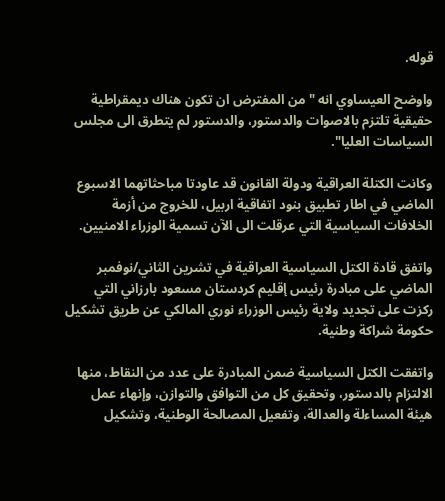قوله.

واوضح العيساوي انه "من المفترض ان تكون هناك ديمقراطية حقيقية تلتزم بالاصوات والدستور، والدستور لم يتطرق الى مجلس السياسات العليا".

وكانت الكتلة العراقية ودولة القانون قد عاودتا مباحثاتهما الاسبوع الماضي في اطار تطبيق بنود اتفاقية اربيل، للخروج من أزمة الخلافات السياسية التي عرقلت الى الآن تسمية الوزراء الامنيين.

واتفق قادة الكتل السياسية العراقية في تشرين الثاني/نوفمبر الماضي على مبادرة رئيس إقليم كردستان مسعود بارزاني التي ركزت على تجديد ولاية رئيس الوزراء نوري المالكي عن طريق تشكيل حكومة شراكة وطنية.

واتفقت الكتل السياسية ضمن المبادرة على عدد من النقاط، منها الالتزام بالدستور، وتحقيق كل من التوافق والتوازن، وإنهاء عمل هيئة المساءلة والعدالة، وتفعيل المصالحة الوطنية، وتشكيل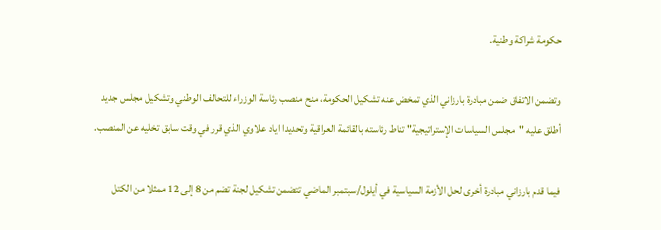حكومة شراكة وطنية.

وتضمن الاتفاق ضمن مبادرة بارزاني الذي تمخض عنه تشكيل الحكومة، منح منصب رئاسة الوزراء للتحالف الوطني وتشكيل مجلس جديد أطلق عليه "مجلس السياسات الإستراتيجية" تناط رئاسته بالقائمة العراقية وتحديدا اياد علاوي الذي قرر في وقت سابق تخليه عن المنصب.

فيما قدم بارزاني مبادرة أخرى لحل الأزمة السياسية في أيلول/سبتمبر الماضي تتضمن تشكيل لجنة تضم من 8 إلى 12 ممثلا من الكتل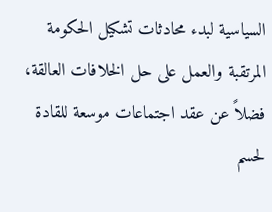السياسية لبدء محادثات تشكيل الحكومة المرتقبة والعمل على حل الخلافات العالقة، فضلاً عن عقد اجتماعات موسعة للقادة لحسم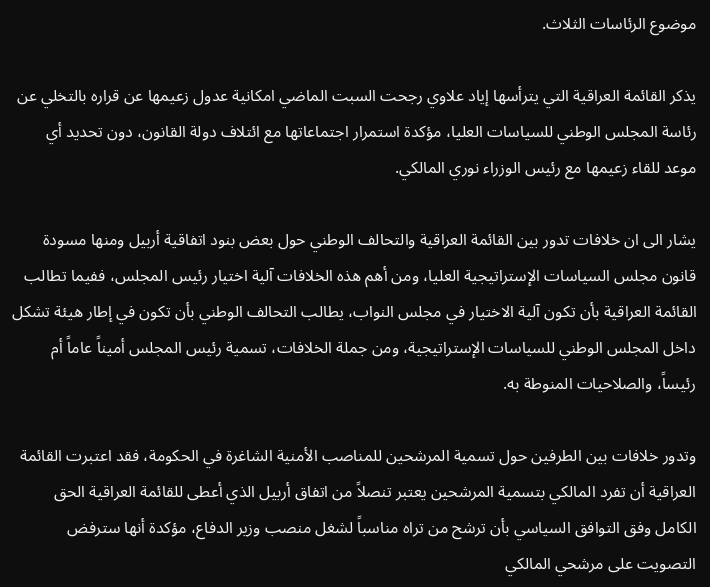موضوع الرئاسات الثلاث.

يذكر القائمة العراقية التي يترأسها إياد علاوي رجحت السبت الماضي امكانية عدول زعيمها عن قراره بالتخلي عن رئاسة المجلس الوطني للسياسات العليا، مؤكدة استمرار اجتماعاتها مع ائتلاف دولة القانون، دون تحديد أي موعد للقاء زعيمها مع رئيس الوزراء نوري المالكي.

يشار الى ان خلافات تدور بين القائمة العراقية والتحالف الوطني حول بعض بنود اتفاقية أربيل ومنها مسودة قانون مجلس السياسات الإستراتيجية العليا، ومن أهم هذه الخلافات آلية اختيار رئيس المجلس، ففيما تطالب القائمة العراقية بأن تكون آلية الاختيار في مجلس النواب، يطالب التحالف الوطني بأن تكون في إطار هيئة تشكل داخل المجلس الوطني للسياسات الإستراتيجية، ومن جملة الخلافات، تسمية رئيس المجلس أميناً عاماً أم رئيساً، والصلاحيات المنوطة به.

وتدور خلافات بين الطرفين حول تسمية المرشحين للمناصب الأمنية الشاغرة في الحكومة، فقد اعتبرت القائمة العراقية أن تفرد المالكي بتسمية المرشحين يعتبر تنصلاً من اتفاق أربيل الذي أعطى للقائمة العراقية الحق الكامل وفق التوافق السياسي بأن ترشح من تراه مناسباً لشغل منصب وزير الدفاع، مؤكدة أنها سترفض التصويت على مرشحي المالكي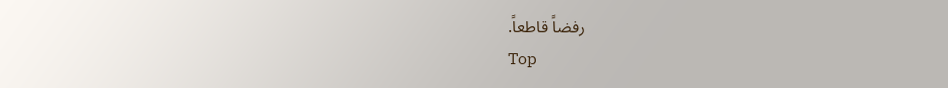رفضاً قاطعاً.
Top